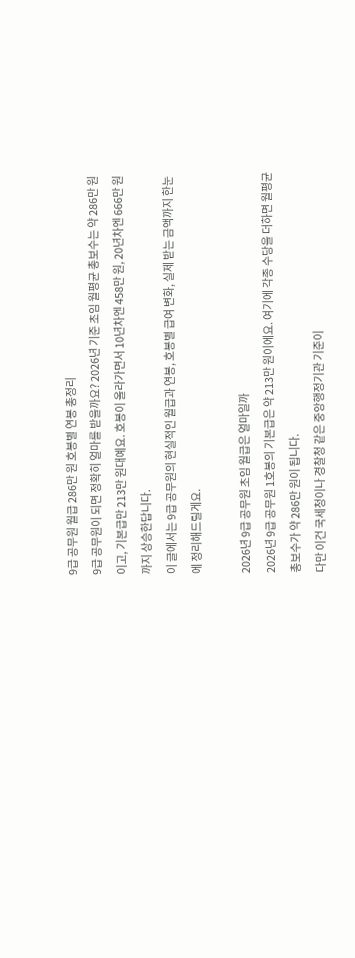9급 공무원 월급 286만 원 호봉별 연봉 총정리
9급 공무원이 되면 정확히 얼마를 받을까요? 2026년 기준 초임 월평균 총보수는 약 286만 원이고, 기본급만 213만 원대예요. 호봉이 올라가면서 10년차엔 458만 원, 20년차엔 666만 원까지 상승한답니다.
이 글에서는 9급 공무원의 현실적인 월급과 연봉, 호봉별 급여 변화, 실제 받는 금액까지 한눈에 정리해드릴게요.

2026년 9급 공무원 초임 월급은 얼마일까
2026년 9급 공무원 1호봉의 기본급은 약 213만 원이에요. 여기에 각종 수당을 더하면 월평균 총보수가 약 286만 원이 됩니다.
다만 이건 국세청이나 경찰청 같은 중앙행정기관 기준이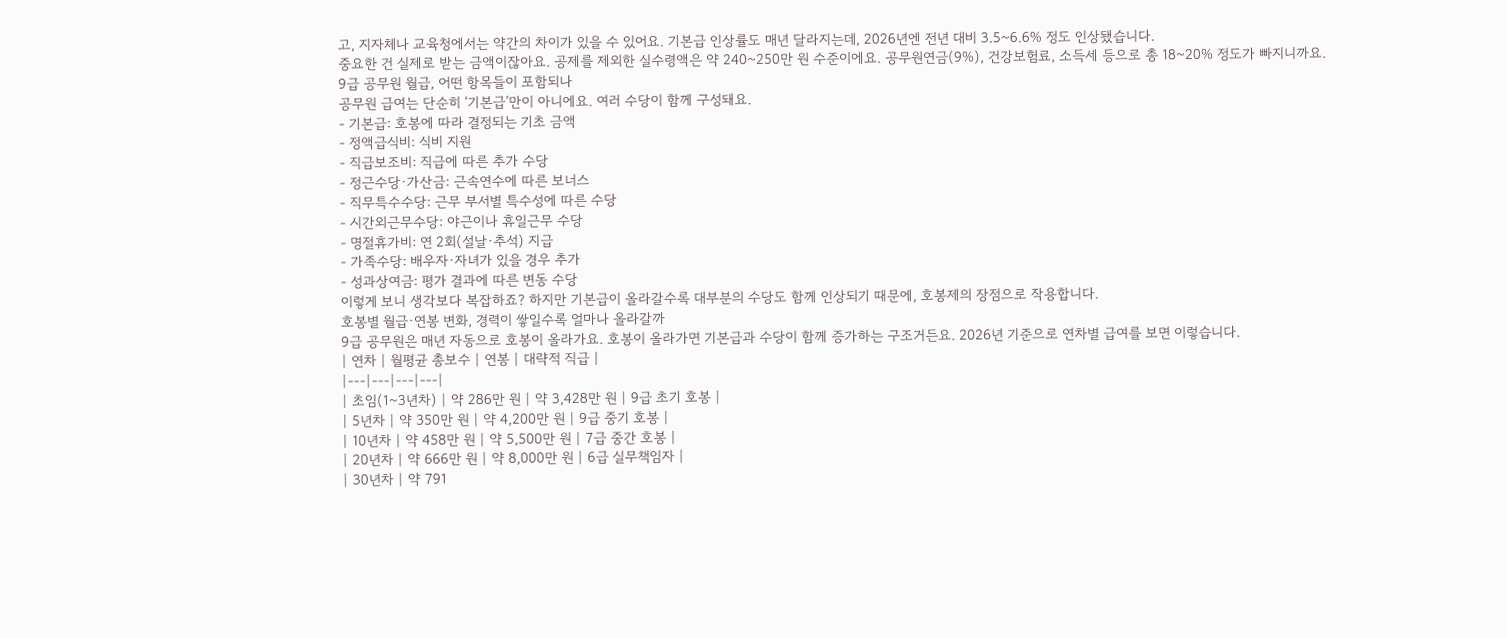고, 지자체나 교육청에서는 약간의 차이가 있을 수 있어요. 기본급 인상률도 매년 달라지는데, 2026년엔 전년 대비 3.5~6.6% 정도 인상됐습니다.
중요한 건 실제로 받는 금액이잖아요. 공제를 제외한 실수령액은 약 240~250만 원 수준이에요. 공무원연금(9%), 건강보험료, 소득세 등으로 총 18~20% 정도가 빠지니까요.
9급 공무원 월급, 어떤 항목들이 포함되나
공무원 급여는 단순히 ‘기본급’만이 아니에요. 여러 수당이 함께 구성돼요.
- 기본급: 호봉에 따라 결정되는 기초 금액
- 정액급식비: 식비 지원
- 직급보조비: 직급에 따른 추가 수당
- 정근수당·가산금: 근속연수에 따른 보너스
- 직무특수수당: 근무 부서별 특수성에 따른 수당
- 시간외근무수당: 야근이나 휴일근무 수당
- 명절휴가비: 연 2회(설날·추석) 지급
- 가족수당: 배우자·자녀가 있을 경우 추가
- 성과상여금: 평가 결과에 따른 변동 수당
이렇게 보니 생각보다 복잡하죠? 하지만 기본급이 올라갈수록 대부분의 수당도 함께 인상되기 때문에, 호봉제의 장점으로 작용합니다.
호봉별 월급·연봉 변화, 경력이 쌓일수록 얼마나 올라갈까
9급 공무원은 매년 자동으로 호봉이 올라가요. 호봉이 올라가면 기본급과 수당이 함께 증가하는 구조거든요. 2026년 기준으로 연차별 급여를 보면 이렇습니다.
| 연차 | 월평균 총보수 | 연봉 | 대략적 직급 |
|---|---|---|---|
| 초임(1~3년차) | 약 286만 원 | 약 3,428만 원 | 9급 초기 호봉 |
| 5년차 | 약 350만 원 | 약 4,200만 원 | 9급 중기 호봉 |
| 10년차 | 약 458만 원 | 약 5,500만 원 | 7급 중간 호봉 |
| 20년차 | 약 666만 원 | 약 8,000만 원 | 6급 실무책임자 |
| 30년차 | 약 791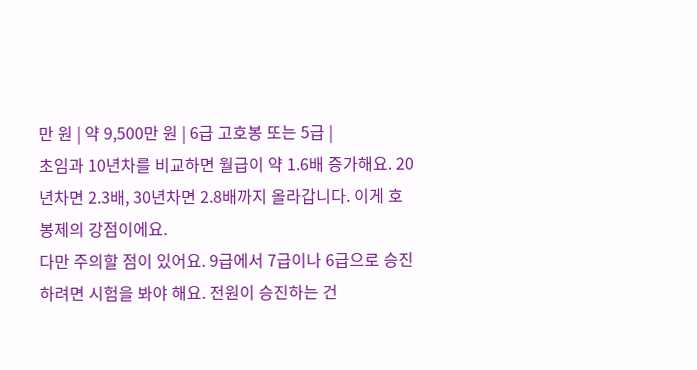만 원 | 약 9,500만 원 | 6급 고호봉 또는 5급 |
초임과 10년차를 비교하면 월급이 약 1.6배 증가해요. 20년차면 2.3배, 30년차면 2.8배까지 올라갑니다. 이게 호봉제의 강점이에요.
다만 주의할 점이 있어요. 9급에서 7급이나 6급으로 승진하려면 시험을 봐야 해요. 전원이 승진하는 건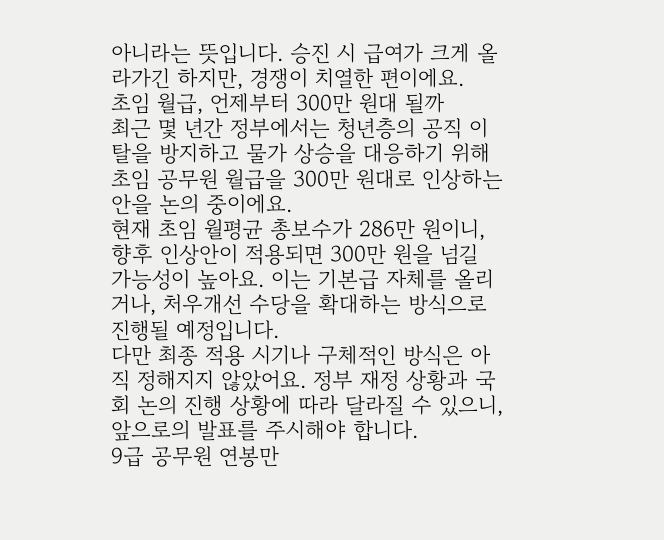아니라는 뜻입니다. 승진 시 급여가 크게 올라가긴 하지만, 경쟁이 치열한 편이에요.
초임 월급, 언제부터 300만 원대 될까
최근 몇 년간 정부에서는 청년층의 공직 이탈을 방지하고 물가 상승을 대응하기 위해 초임 공무원 월급을 300만 원대로 인상하는 안을 논의 중이에요.
현재 초임 월평균 총보수가 286만 원이니, 향후 인상안이 적용되면 300만 원을 넘길 가능성이 높아요. 이는 기본급 자체를 올리거나, 처우개선 수당을 확대하는 방식으로 진행될 예정입니다.
다만 최종 적용 시기나 구체적인 방식은 아직 정해지지 않았어요. 정부 재정 상황과 국회 논의 진행 상황에 따라 달라질 수 있으니, 앞으로의 발표를 주시해야 합니다.
9급 공무원 연봉만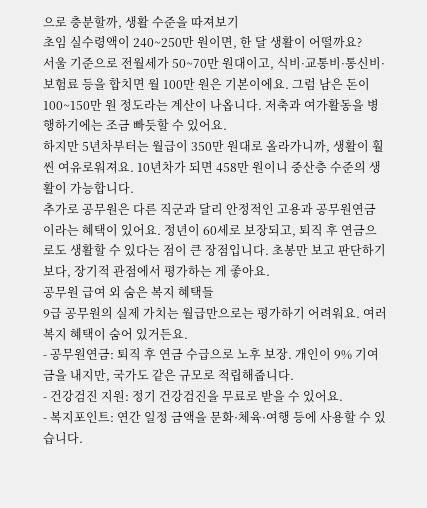으로 충분할까, 생활 수준을 따져보기
초임 실수령액이 240~250만 원이면, 한 달 생활이 어떨까요?
서울 기준으로 전월세가 50~70만 원대이고, 식비·교통비·통신비·보험료 등을 합치면 월 100만 원은 기본이에요. 그럼 남은 돈이 100~150만 원 정도라는 계산이 나옵니다. 저축과 여가활동을 병행하기에는 조금 빠듯할 수 있어요.
하지만 5년차부터는 월급이 350만 원대로 올라가니까, 생활이 훨씬 여유로워져요. 10년차가 되면 458만 원이니 중산층 수준의 생활이 가능합니다.
추가로 공무원은 다른 직군과 달리 안정적인 고용과 공무원연금이라는 혜택이 있어요. 정년이 60세로 보장되고, 퇴직 후 연금으로도 생활할 수 있다는 점이 큰 장점입니다. 초봉만 보고 판단하기보다, 장기적 관점에서 평가하는 게 좋아요.
공무원 급여 외 숨은 복지 혜택들
9급 공무원의 실제 가치는 월급만으로는 평가하기 어려워요. 여러 복지 혜택이 숨어 있거든요.
- 공무원연금: 퇴직 후 연금 수급으로 노후 보장. 개인이 9% 기여금을 내지만, 국가도 같은 규모로 적립해줍니다.
- 건강검진 지원: 정기 건강검진을 무료로 받을 수 있어요.
- 복지포인트: 연간 일정 금액을 문화·체육·여행 등에 사용할 수 있습니다.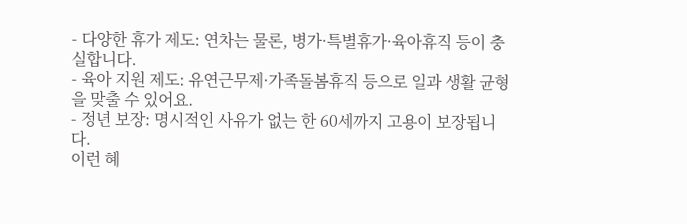- 다양한 휴가 제도: 연차는 물론, 병가·특별휴가·육아휴직 등이 충실합니다.
- 육아 지원 제도: 유연근무제·가족돌봄휴직 등으로 일과 생활 균형을 맞출 수 있어요.
- 정년 보장: 명시적인 사유가 없는 한 60세까지 고용이 보장됩니다.
이런 혜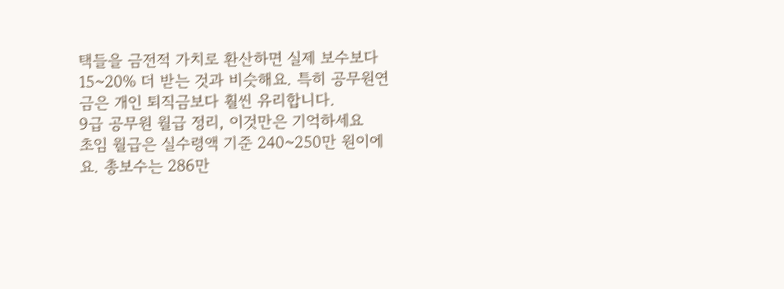택들을 금전적 가치로 환산하면 실제 보수보다 15~20% 더 받는 것과 비슷해요. 특히 공무원연금은 개인 퇴직금보다 훨씬 유리합니다.
9급 공무원 월급 정리, 이것만은 기억하세요
초임 월급은 실수령액 기준 240~250만 원이에요. 총보수는 286만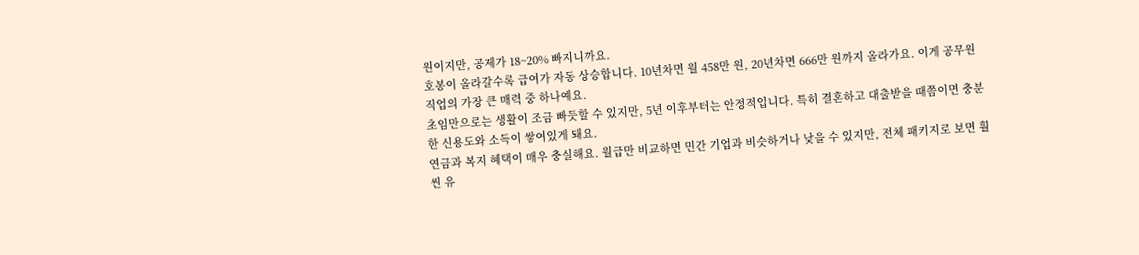원이지만, 공제가 18~20% 빠지니까요.
호봉이 올라갈수록 급여가 자동 상승합니다. 10년차면 월 458만 원, 20년차면 666만 원까지 올라가요. 이게 공무원 직업의 가장 큰 매력 중 하나예요.
초임만으로는 생활이 조금 빠듯할 수 있지만, 5년 이후부터는 안정적입니다. 특히 결혼하고 대출받을 때쯤이면 충분한 신용도와 소득이 쌓여있게 돼요.
연금과 복지 혜택이 매우 충실해요. 월급만 비교하면 민간 기업과 비슷하거나 낮을 수 있지만, 전체 패키지로 보면 훨씬 유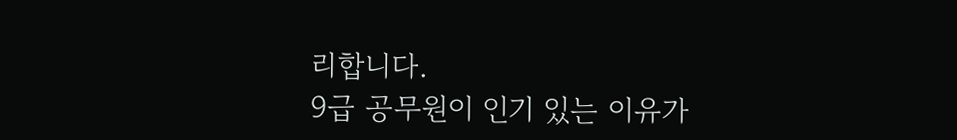리합니다.
9급 공무원이 인기 있는 이유가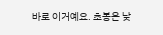바로 이거예요. 초봉은 낮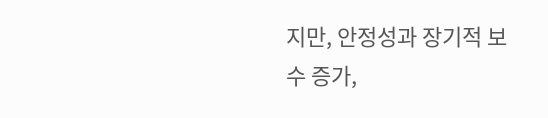지만, 안정성과 장기적 보수 증가,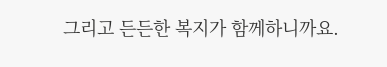그리고 든든한 복지가 함께하니까요.